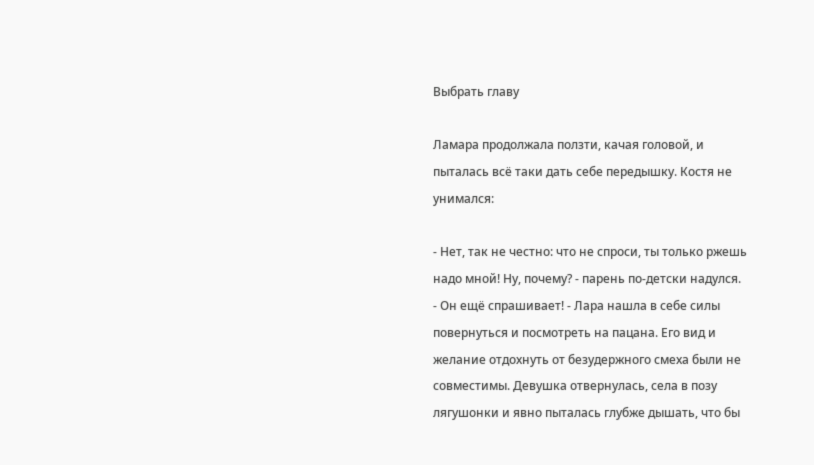Выбрать главу

Ламара продолжала ползти, качая головой, и пыталась всё таки дать себе передышку. Костя не унимался:

- Нет, так не честно: что не спроси, ты только ржешь надо мной! Ну, почему? - парень по-детски надулся.
- Он ещё спрашивает! - Лара нашла в себе силы повернуться и посмотреть на пацана. Его вид и желание отдохнуть от безудержного смеха были не совместимы. Девушка отвернулась, села в позу лягушонки и явно пыталась глубже дышать, что бы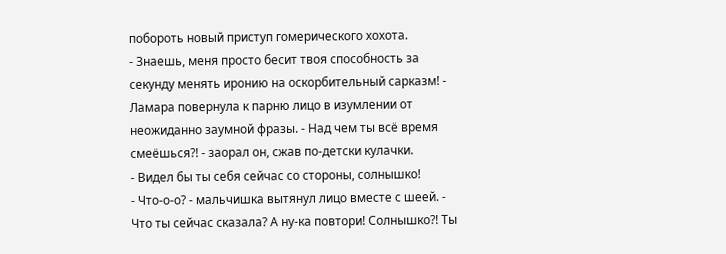побороть новый приступ гомерического хохота.
- Знаешь, меня просто бесит твоя способность за секунду менять иронию на оскорбительный сарказм! - Ламара повернула к парню лицо в изумлении от неожиданно заумной фразы. - Над чем ты всё время смеёшься?! - заорал он, сжав по-детски кулачки.
- Видел бы ты себя сейчас со стороны, солнышко!
- Что-о-о? - мальчишка вытянул лицо вместе с шеей. - Что ты сейчас сказала? А ну-ка повтори! Солнышко?! Ты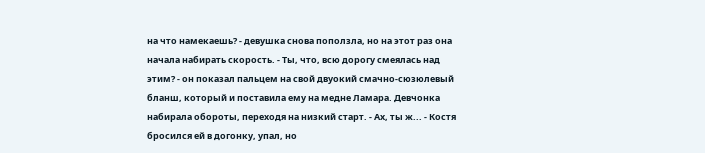на что намекаешь? - девушка снова поползла, но на этот раз она начала набирать скорость. - Ты, что, всю дорогу смеялась над этим? - он показал пальцем на свой двуокий смачно-сюзюлевый бланш, который и поставила ему на медне Ламара. Девчонка набирала обороты, переходя на низкий старт. - Ах, ты ж... - Костя бросился ей в догонку, упал, но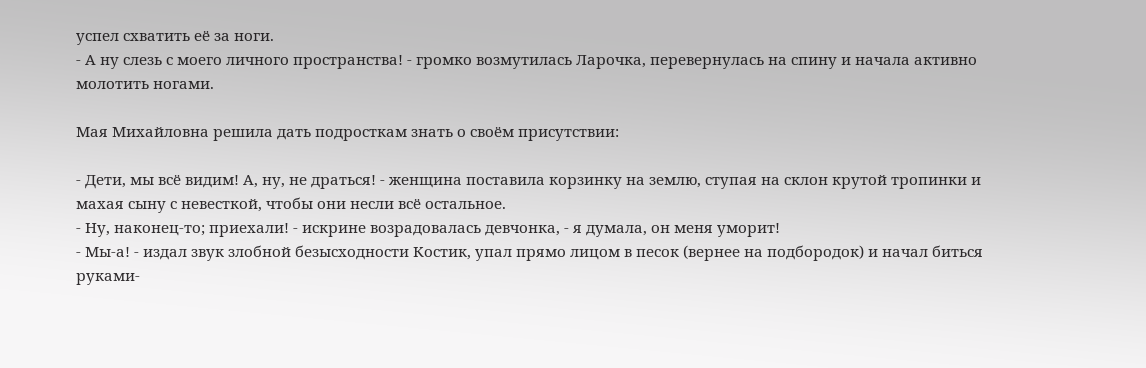успел схватить её за ноги.
- А ну слезь с моего личного пространства! - громко возмутилась Ларочка, перевернулась на спину и начала активно молотить ногами.

Мая Михайловна решила дать подросткам знать о своём присутствии:

- Дети, мы всё видим! А, ну, не драться! - женщина поставила корзинку на землю, ступая на склон крутой тропинки и махая сыну с невесткой, чтобы они несли всё остальное.
- Ну, наконец-то; приехали! - искрине возрадовалась девчонка, - я думала, он меня уморит!
- Мы-а! - издал звук злобной безысходности Костик, упал прямо лицом в песок (вернее на подбородок) и начал биться руками-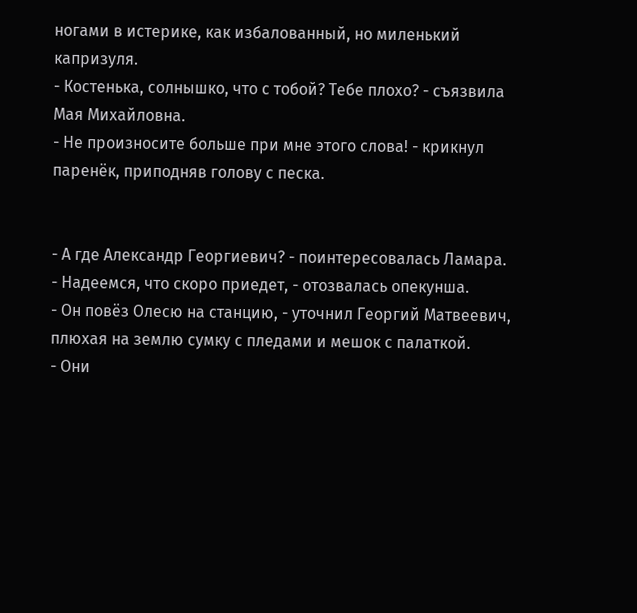ногами в истерике, как избалованный, но миленький капризуля.
- Костенька, солнышко, что с тобой? Тебе плохо? - съязвила Мая Михайловна.
- Не произносите больше при мне этого слова! - крикнул паренёк, приподняв голову с песка.


- А где Александр Георгиевич? - поинтересовалась Ламара.
- Надеемся, что скоро приедет, - отозвалась опекунша.
- Он повёз Олесю на станцию, - уточнил Георгий Матвеевич, плюхая на землю сумку с пледами и мешок с палаткой.
- Они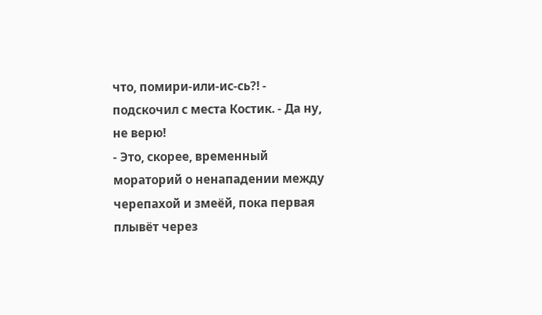что, помири-или-ис-сь?! - подскочил с места Костик. - Да ну, не верю!
- Это, скорее, временный мораторий о ненападении между черепахой и змеёй, пока первая плывёт через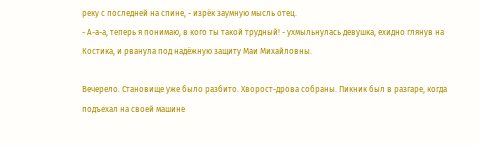реку с последней на спине, - изрёк заумную мысль отец.
- А-а-а, теперь я понимаю, в кого ты такой трудный! - ухмыльнулась девушка, ехидно глянув на Костика, и рванула под надёжную защиту Маи Михайловны.

Вечерело. Становище уже было разбито. Хворост-дрова собраны. Пикник был в разгаре, когда подъехал на своей машине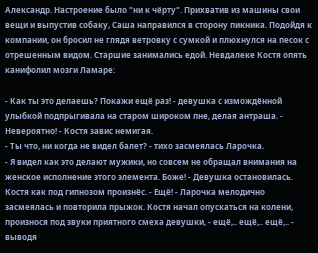Александр. Настроение было "ни к чёрту". Прихватив из машины свои вещи и выпустив собаку, Саша направился в сторону пикника. Подойдя к компании, он бросил не глядя ветровку с сумкой и плюхнулся на песок с отрешенным видом. Старшие занимались едой. Невдалеке Костя опять канифолил мозги Ламаре:

- Как ты это делаешь? Покажи ещё раз! - девушка с измождённой улыбкой подпрыгивала на старом широком пне, делая антраша. - Невероятно! - Костя завис немигая.
- Ты что, ни когда не видел балет? - тихо засмеялась Ларочка.
- Я видел как это делают мужики, но совсем не обращал внимания на женское исполнение этого элемента. Боже! - Девушка остановилась. Костя как под гипнозом произнёс. - Ещё! - Ларочка мелодично засмеялась и повторила прыжок. Костя начал опускаться на колени, произнося под звуки приятного смеха девушки, - ещё,.. ещё,.. ещё,.. - выводя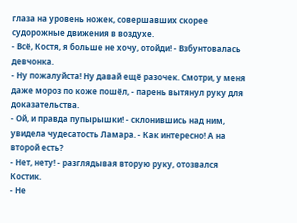глаза на уровень ножек, совершавших скорее судорожные движения в воздухе.
- Всё, Костя, я больше не хочу, отойди! - Взбунтовалась девчонка.
- Ну пожалуйста! Ну давай ещё разочек. Смотри, у меня даже мороз по коже пошёл, - парень вытянул руку для доказательства.
- Ой, и правда пупырышки! - склонившись над ним, увидела чудесатость Ламара. - Как интересно! А на второй есть?
- Нет, нету! - разглядывая вторую руку, отозвался Костик.
- Не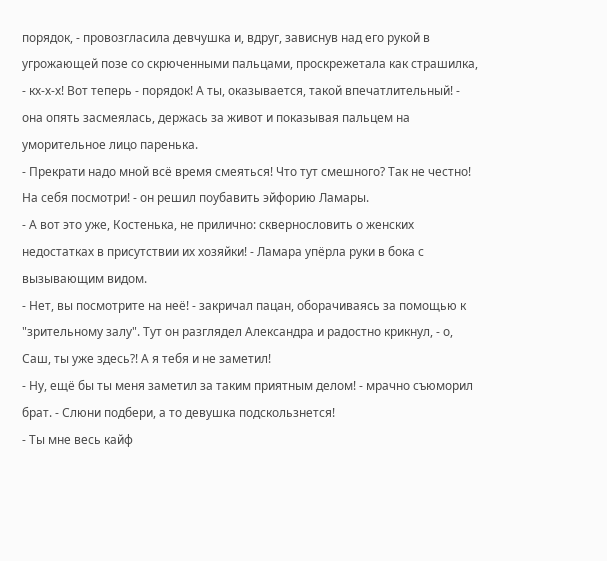порядок, - провозгласила девчушка и, вдруг, зависнув над его рукой в угрожающей позе со скрюченными пальцами, проскрежетала как страшилка, - кх-х-х! Вот теперь - порядок! А ты, оказывается, такой впечатлительный! - она опять засмеялась, держась за живот и показывая пальцем на уморительное лицо паренька.
- Прекрати надо мной всё время смеяться! Что тут смешного? Так не честно! На себя посмотри! - он решил поубавить эйфорию Ламары.
- А вот это уже, Костенька, не прилично: сквернословить о женских недостатках в присутствии их хозяйки! - Ламара упёрла руки в бока с вызывающим видом.
- Нет, вы посмотрите на неё! - закричал пацан, оборачиваясь за помощью к "зрительному залу". Тут он разглядел Александра и радостно крикнул, - о, Саш, ты уже здесь?! А я тебя и не заметил!
- Ну, ещё бы ты меня заметил за таким приятным делом! - мрачно съюморил брат. - Слюни подбери, а то девушка подскользнется!
- Ты мне весь кайф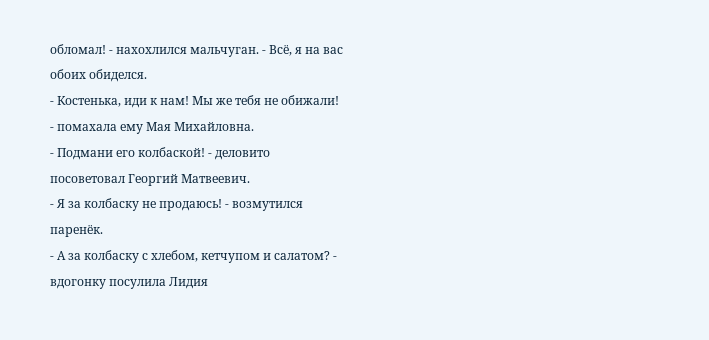обломал! - нахохлился мальчуган. - Всё, я на вас обоих обиделся.
- Костенька, иди к нам! Мы же тебя не обижали! - помахала ему Мая Михайловна.
- Подмани его колбаской! - деловито посоветовал Георгий Матвеевич.
- Я за колбаску не продаюсь! - возмутился паренёк.
- А за колбаску с хлебом, кетчупом и салатом? - вдогонку посулила Лидия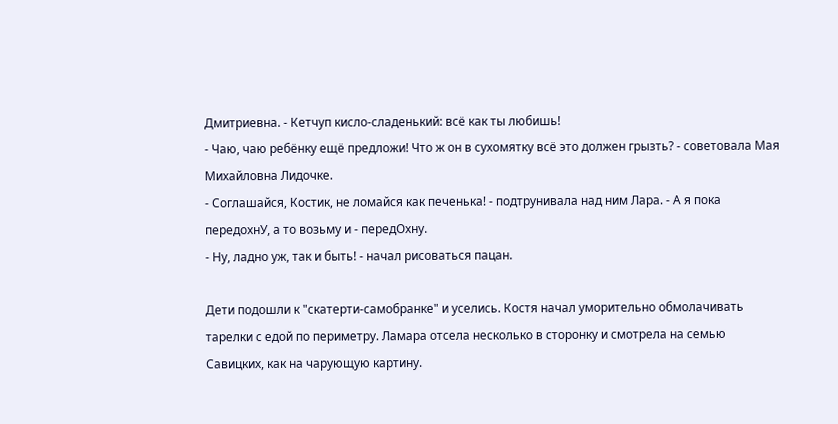Дмитриевна. - Кетчуп кисло-сладенький: всё как ты любишь!
- Чаю, чаю ребёнку ещё предложи! Что ж он в сухомятку всё это должен грызть? - советовала Мая Михайловна Лидочке.
- Соглашайся, Костик, не ломайся как печенька! - подтрунивала над ним Лара. - А я пока передохнУ, а то возьму и - передОхну.
- Ну, ладно уж, так и быть! - начал рисоваться пацан.

Дети подошли к "скатерти-самобранке" и уселись. Костя начал уморительно обмолачивать тарелки с едой по периметру. Ламара отсела несколько в сторонку и смотрела на семью Савицких, как на чарующую картину.